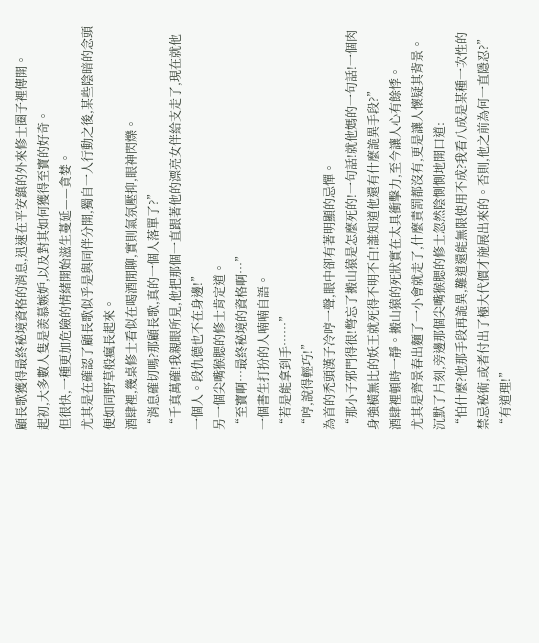顧長歌獲得最終秘境資格的消息,迅速在平安鎮的外來修士圈子裡傳開。
起初,大多數人隻是羨慕嫉妒,以及對其如何獲得至寶的好奇。
但很快,一種更加危險的情緒開始滋生蔓延——貪婪。
尤其是在確認了顧長歌似乎是與同伴分開,獨自一人行動之後,某些陰暗的念頭便如同野草般瘋長起來。
酒肆裡,幾桌修士看似在喝酒閒聊,實則氣氛壓抑,眼神閃爍。
“消息確切嗎?那顧長歌,真的一個人落單了?”
“千真萬確!我親眼所見,他把那個一直跟著他的漂亮女伴給支走了,現在就他一個人。段仇德也不在身邊!”
另一個尖嘴猴腮的修士肯定道。
“至寶啊…最終秘境的資格啊…”
一個書生打扮的人喃喃自語。
“若是能拿到手……”
“哼,說得輕巧!”
為首的禿頭漢子冷哼一聲,眼中卻有著明顯的忌憚。
“那小子邪門得很!彆忘了搬山猿是怎麼死的!一句話!就他媽的一句話!一個肉身強橫無比的妖王就死得不明不白!誰知道他還有什麼詭異手段?”
酒肆裡頓時一靜。搬山猿的死狀實在太具衝擊力,至今讓人心有餘悸。
尤其是齊景春出麵了一小會就走了,什麼責罰都沒有,更是讓人懷疑其背景。
沉默了片刻,旁邊那個尖嘴猴腮的修士忽然陰惻惻地開口道:
“怕什麼?他那手段再詭異,難道還能無限使用不成?我看八成是某種一次性的禁忌秘術,或者付出了極大代價才施展出來的。否則,他之前為何一直隱忍?”
“有道理!”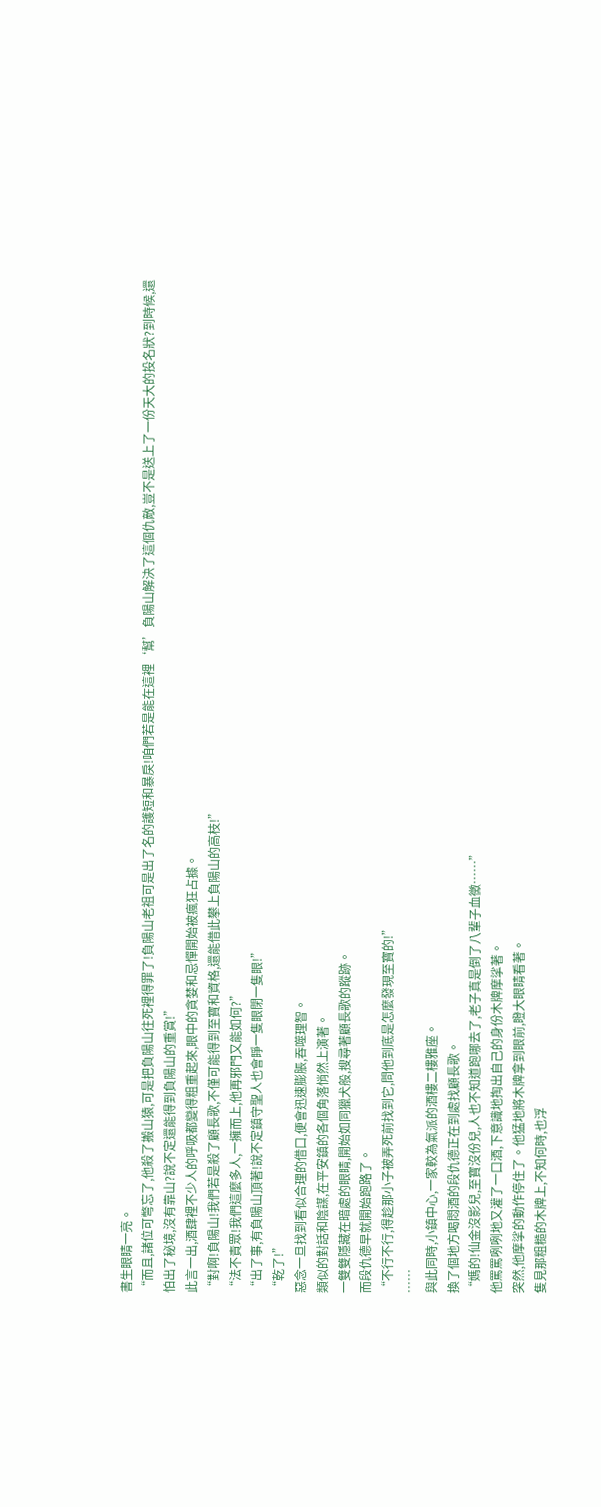書生眼睛一亮。
“而且,諸位可彆忘了,他殺了搬山猿,可是把負陽山往死裡得罪了!負陽山老祖可是出了名的護短和暴戾!咱們若是能在這裡‘幫’負陽山解決了這個仇敵,豈不是送上了一份天大的投名狀?到時候,還怕出了秘境,沒有靠山?說不定還能得到負陽山的重賞!”
此言一出,酒肆裡不少人的呼吸都變得粗重起來,眼中的貪婪和忌憚開始被瘋狂占據。
“對啊!負陽山!我們若是殺了顧長歌,不僅可能得到至寶和資格,還能借此攀上負陽山的高枝!”
“法不責眾!我們這麼多人,一擁而上,他再邪門又能如何?”
“出了事,有負陽山頂著!說不定鎮守聖人也會睜一隻眼閉一隻眼!”
“乾了!”
惡念一旦找到看似合理的借口,便會迅速膨脹,吞噬理智。
類似的對話和陰謀,在平安鎮的各個角落悄然上演著。
一雙雙隱藏在暗處的眼睛,開始如同獵犬般,搜尋著顧長歌的蹤跡。
而段仇德早就開始跑路了。
“不行不行,得趁那小子被弄死前找到它,問他到底是怎麼發現至寶的!”
……
與此同時,小鎮中心,一家較為氣派的酒樓二樓雅座。
換了個地方喝悶酒的段仇德正在到處找顧長歌。
“媽的!仙金沒影兒,至寶沒份兒,人也不知道跑哪去了,老子真是倒了八輩子血黴……”
他罵罵咧咧地又灌了一口酒,下意識地掏出自己的身份木牌摩挲著。
突然,他摩挲的動作停住了。他猛地將木牌拿到眼前,瞪大眼睛看著。
隻見那粗糙的木牌上,不知何時,也浮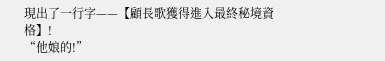現出了一行字——【顧長歌獲得進入最終秘境資格】!
“他娘的!”